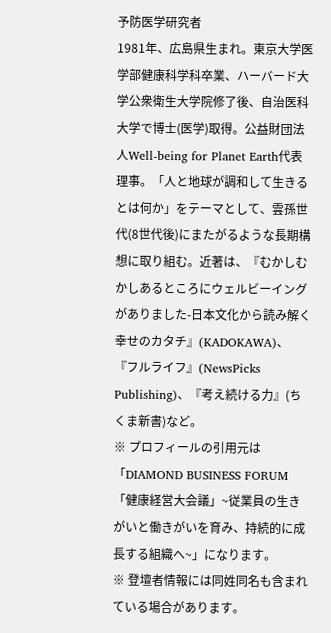予防医学研究者
1981年、広島県生まれ。東京大学医学部健康科学科卒業、ハーバード大学公衆衛生大学院修了後、自治医科大学で博士(医学)取得。公益財団法人Well-being for Planet Earth代表理事。「人と地球が調和して生きるとは何か」をテーマとして、雲孫世代(8世代後)にまたがるような長期構想に取り組む。近著は、『むかしむかしあるところにウェルビーイングがありました-日本文化から読み解く幸せのカタチ』(KADOKAWA)、『フルライフ』(NewsPicks Publishing)、『考え続ける力』(ちくま新書)など。
※ プロフィールの引用元は「DIAMOND BUSINESS FORUM「健康経営大会議」~従業員の生きがいと働きがいを育み、持続的に成長する組織へ~」になります。
※ 登壇者情報には同姓同名も含まれている場合があります。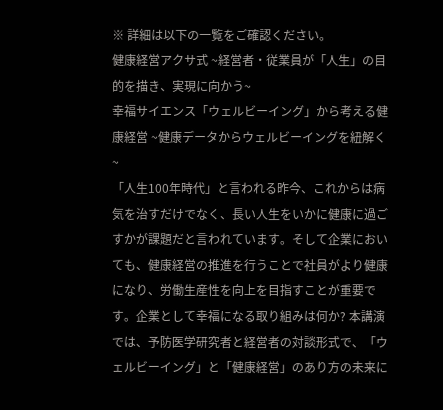※ 詳細は以下の一覧をご確認ください。
健康経営アクサ式 ~経営者・従業員が「人生」の目的を描き、実現に向かう~
幸福サイエンス「ウェルビーイング」から考える健康経営 ~健康データからウェルビーイングを紐解く~
「人生100年時代」と言われる昨今、これからは病気を治すだけでなく、長い人生をいかに健康に過ごすかが課題だと言われています。そして企業においても、健康経営の推進を行うことで社員がより健康になり、労働生産性を向上を目指すことが重要です。企業として幸福になる取り組みは何か? 本講演では、予防医学研究者と経営者の対談形式で、「ウェルビーイング」と「健康経営」のあり方の未来に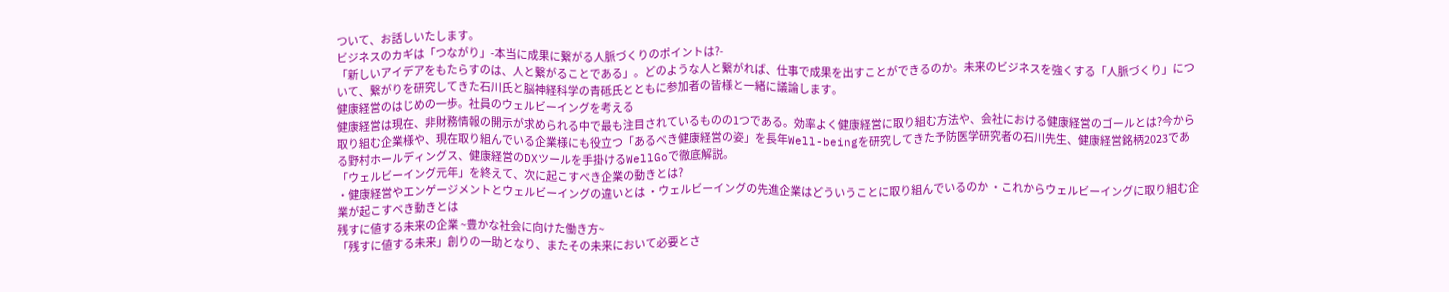ついて、お話しいたします。
ビジネスのカギは「つながり」-本当に成果に繋がる人脈づくりのポイントは?-
「新しいアイデアをもたらすのは、人と繋がることである」。どのような人と繋がれば、仕事で成果を出すことができるのか。未来のビジネスを強くする「人脈づくり」について、繋がりを研究してきた石川氏と脳神経科学の青砥氏とともに参加者の皆様と一緒に議論します。
健康経営のはじめの一歩。社員のウェルビーイングを考える
健康経営は現在、非財務情報の開示が求められる中で最も注目されているものの1つである。効率よく健康経営に取り組む方法や、会社における健康経営のゴールとは?今から取り組む企業様や、現在取り組んでいる企業様にも役立つ「あるべき健康経営の姿」を長年Well-beingを研究してきた予防医学研究者の石川先生、健康経営銘柄2023である野村ホールディングス、健康経営のDXツールを手掛けるWellGoで徹底解説。
「ウェルビーイング元年」を終えて、次に起こすべき企業の動きとは?
・健康経営やエンゲージメントとウェルビーイングの違いとは ・ウェルビーイングの先進企業はどういうことに取り組んでいるのか ・これからウェルビーイングに取り組む企業が起こすべき動きとは
残すに値する未来の企業 ~豊かな社会に向けた働き方~
「残すに値する未来」創りの一助となり、またその未来において必要とさ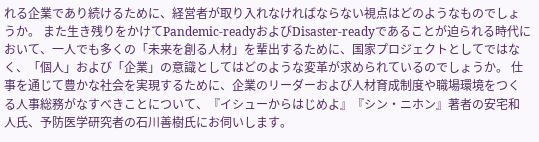れる企業であり続けるために、経営者が取り入れなければならない視点はどのようなものでしょうか。 また生き残りをかけてPandemic-readyおよびDisaster-readyであることが迫られる時代において、一人でも多くの「未来を創る人材」を輩出するために、国家プロジェクトとしてではなく、「個人」および「企業」の意識としてはどのような変革が求められているのでしょうか。 仕事を通じて豊かな社会を実現するために、企業のリーダーおよび人材育成制度や職場環境をつくる人事総務がなすべきことについて、『イシューからはじめよ』『シン・ニホン』著者の安宅和人氏、予防医学研究者の石川善樹氏にお伺いします。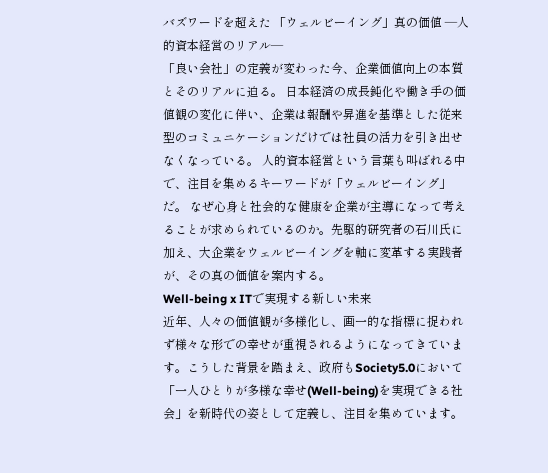バズワードを超えた 「ウェルビーイング」真の価値 ―人的資本経営のリアル―
「良い会社」の定義が変わった今、企業価値向上の本質とそのリアルに迫る。 日本経済の成長鈍化や働き手の価値観の変化に伴い、企業は報酬や昇進を基準とした従来型のコミュニケーションだけでは社員の活力を引き出せなくなっている。 人的資本経営という言葉も叫ばれる中で、注目を集めるキーワードが「ウェルビーイング」だ。 なぜ心身と社会的な健康を企業が主導になって考えることが求められているのか。先駆的研究者の石川氏に加え、大企業をウェルビーイングを軸に変革する実践者が、その真の価値を案内する。
Well-being x ITで実現する新しい未来
近年、人々の価値観が多様化し、画一的な指標に捉われず様々な形での幸せが重視されるようになってきています。こうした背景を踏まえ、政府もSociety5.0において「一人ひとりが多様な幸せ(Well-being)を実現できる社会」を新時代の姿として定義し、注目を集めています。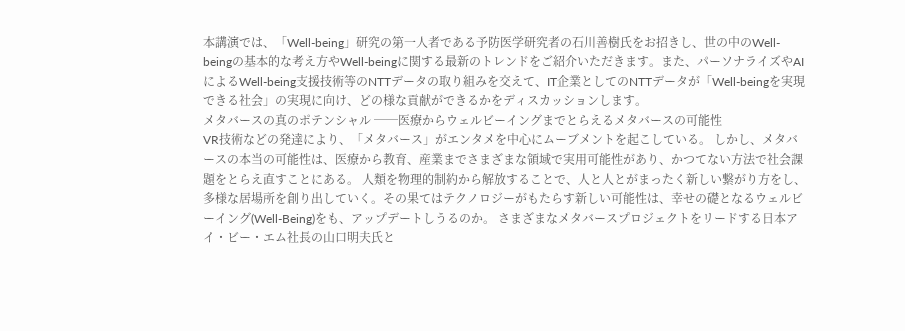本講演では、「Well-being」研究の第一人者である予防医学研究者の石川善樹氏をお招きし、世の中のWell-beingの基本的な考え方やWell-beingに関する最新のトレンドをご紹介いただきます。また、パーソナライズやAIによるWell-being支援技術等のNTTデータの取り組みを交えて、IT企業としてのNTTデータが「Well-beingを実現できる社会」の実現に向け、どの様な貢献ができるかをディスカッションします。
メタバースの真のポテンシャル ──医療からウェルビーイングまでとらえるメタバースの可能性
VR技術などの発達により、「メタバース」がエンタメを中心にムーブメントを起こしている。 しかし、メタバースの本当の可能性は、医療から教育、産業までさまざまな領域で実用可能性があり、かつてない方法で社会課題をとらえ直すことにある。 人類を物理的制約から解放することで、人と人とがまったく新しい繋がり方をし、多様な居場所を創り出していく。その果てはテクノロジーがもたらす新しい可能性は、幸せの礎となるウェルビーイング(Well-Being)をも、アップデートしうるのか。 さまざまなメタバースプロジェクトをリードする日本アイ・ビー・エム社長の山口明夫氏と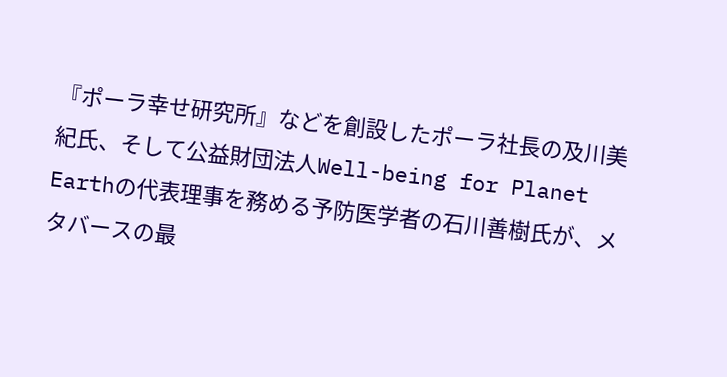『ポーラ幸せ研究所』などを創設したポーラ社長の及川美紀氏、そして公益財団法人Well-being for Planet Earthの代表理事を務める予防医学者の石川善樹氏が、メタバースの最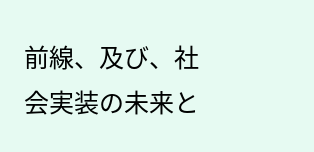前線、及び、社会実装の未来と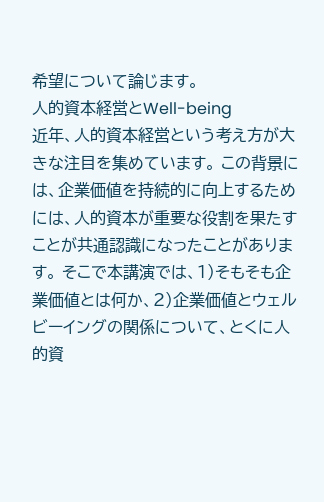希望について論じます。
人的資本経営とWell-being
近年、人的資本経営という考え方が大きな注目を集めています。 この背景には、企業価値を持続的に向上するためには、人的資本が重要な役割を果たすことが共通認識になったことがあります。 そこで本講演では、1)そもそも企業価値とは何か、2)企業価値とウェルビーイングの関係について、とくに人的資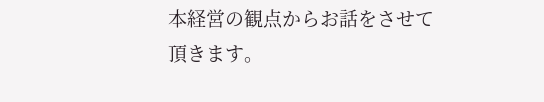本経営の観点からお話をさせて頂きます。